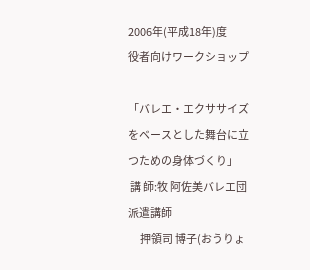2006年(平成18年)度
役者向けワークショップ

「バレエ・エクササイズをベースとした舞台に立つための身体づくり」
 講 師:牧 阿佐美バレエ団派遣講師
      押領司 博子(おうりょ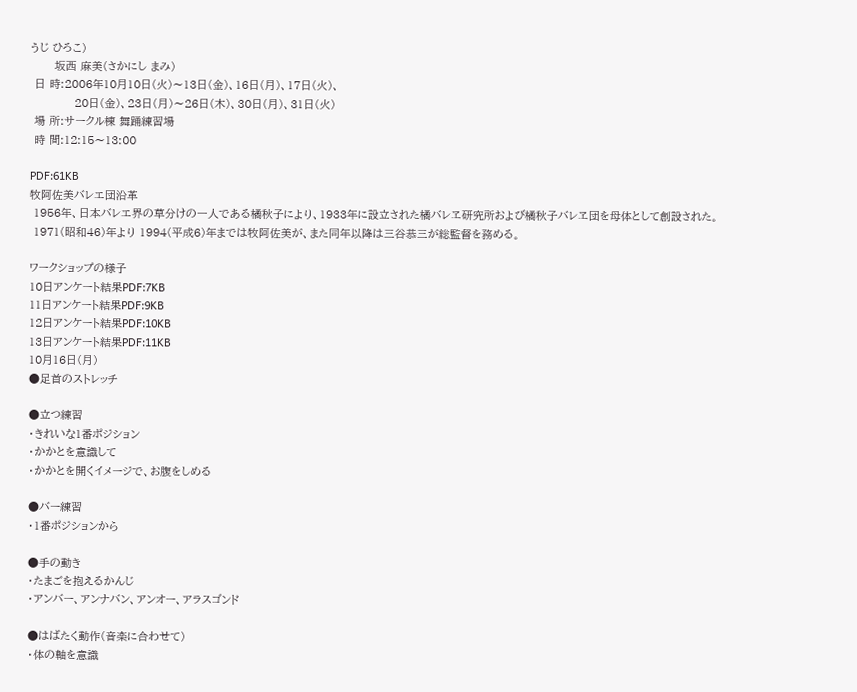うじ ひろこ)
      坂西 麻美(さかにし まみ)
 日 時:2006年10月10日(火)〜13日(金)、16日(月)、17日(火)、
           20日(金)、23日(月)〜26日(木)、30日(月)、31日(火)
 場 所:サークル棟 舞踊練習場
 時 間:12:15〜13:00

PDF:61KB
牧阿佐美バレエ団沿革
 1956年、日本バレエ界の草分けの一人である橘秋子により、1933年に設立された橘バレヱ研究所および橘秋子バレヱ団を母体として創設された。
 1971(昭和46)年より 1994(平成6)年までは牧阿佐美が、また同年以降は三谷恭三が総監督を務める。

ワークショップの様子
10日アンケート結果PDF:7KB
11日アンケート結果PDF:9KB
12日アンケート結果PDF:10KB
13日アンケート結果PDF:11KB
10月16日(月)
●足首のストレッチ

●立つ練習
・きれいな1番ポジション
・かかとを意識して
・かかとを開くイメージで、お腹をしめる

●バー練習
・1番ポジションから

●手の動き
・たまごを抱えるかんじ
・アンバー、アンナバン、アンオー、アラスゴンド

●はばたく動作(音楽に合わせて)
・体の軸を意識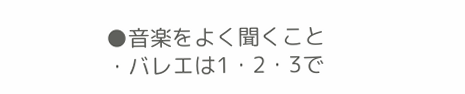●音楽をよく聞くこと
・バレエは1・2・3で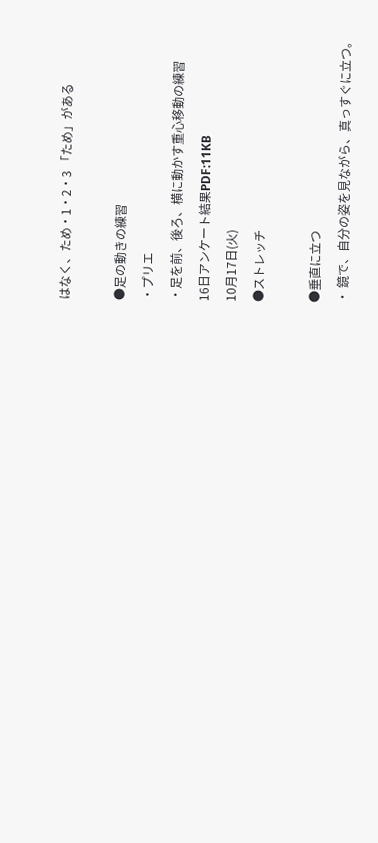はなく、ため・1・2・3 「ため」がある

●足の動きの練習
・プリエ
・足を前、後ろ、横に動かす重心移動の練習
16日アンケート結果PDF:11KB
10月17日(火)
●ストレッチ

●垂直に立つ
・ 鏡で、自分の姿を見ながら、真っすぐに立つ。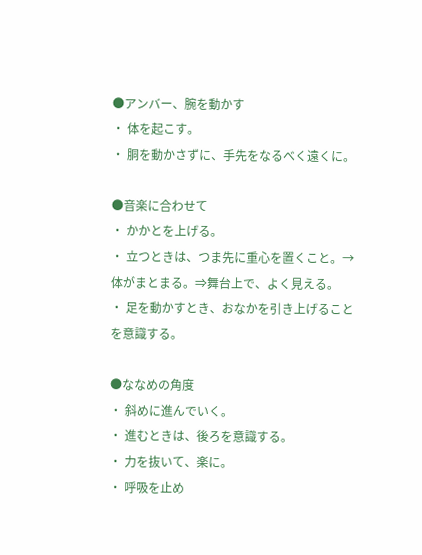●アンバー、腕を動かす
・ 体を起こす。
・ 胴を動かさずに、手先をなるべく遠くに。

●音楽に合わせて
・ かかとを上げる。
・ 立つときは、つま先に重心を置くこと。→体がまとまる。⇒舞台上で、よく見える。
・ 足を動かすとき、おなかを引き上げることを意識する。

●ななめの角度
・ 斜めに進んでいく。
・ 進むときは、後ろを意識する。
・ 力を抜いて、楽に。
・ 呼吸を止め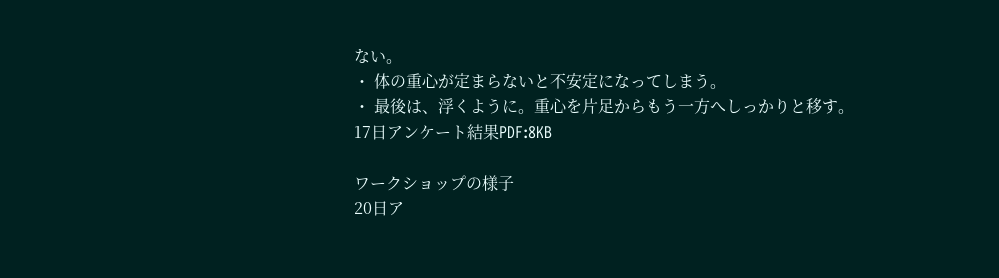ない。
・ 体の重心が定まらないと不安定になってしまう。
・ 最後は、浮くように。重心を片足からもう一方へしっかりと移す。
17日アンケート結果PDF:8KB

ワークショップの様子
20日ア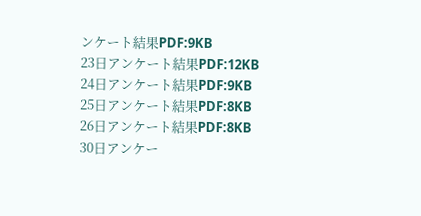ンケート結果PDF:9KB
23日アンケート結果PDF:12KB
24日アンケート結果PDF:9KB
25日アンケート結果PDF:8KB
26日アンケート結果PDF:8KB
30日アンケー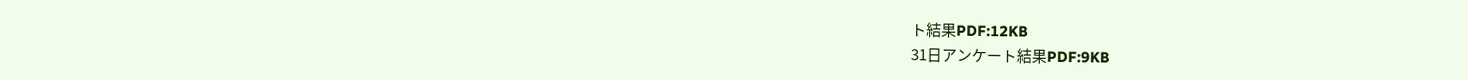ト結果PDF:12KB
31日アンケート結果PDF:9KB